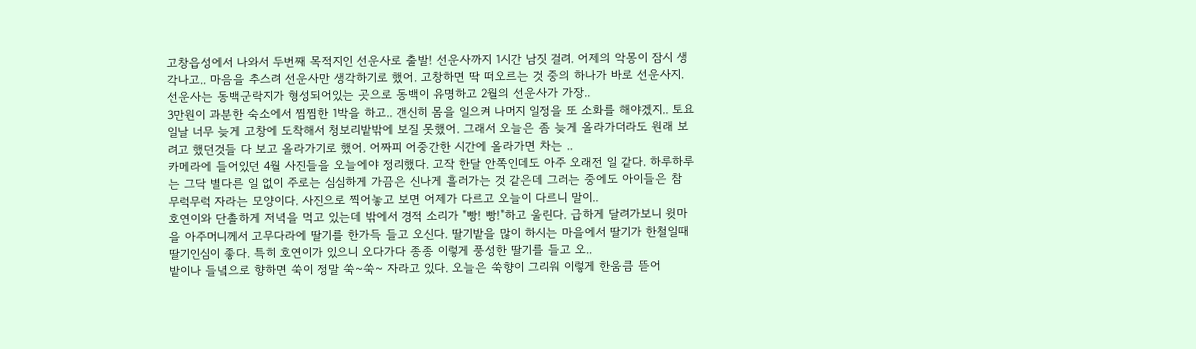고창읍성에서 나와서 두번째 목적지인 선운사로 출발! 선운사까지 1시간 남짓 걸려. 어제의 악몽이 잠시 생각나고.. 마음을 추스려 선운사만 생각하기로 했어. 고창하면 딱 떠오르는 것 중의 하나가 바로 선운사지. 선운사는 동백군락지가 형성되어있는 곳으로 동백이 유명하고 2월의 선운사가 가장..
3만원이 과분한 숙소에서 찜찜한 1박을 하고.. 갠신히 몸을 일으켜 나머지 일정을 또 소화를 해야겠지.. 토요일날 너무 늦게 고창에 도착해서 청보리밭밖에 보질 못했어. 그래서 오늘은 좀 늦게 올라가더라도 원래 보려고 했던것들 다 보고 올라가기로 했어. 어짜피 어중간한 시간에 올라가면 차는 ..
카메라에 들어있던 4월 사진들을 오늘에야 정리했다. 고작 한달 안쪽인데도 아주 오래전 일 같다. 하루하루는 그닥 별다른 일 없이 주로는 심심하게 가끔은 신나게 흘러가는 것 같은데 그러는 중에도 아이들은 참 무럭무럭 자라는 모양이다. 사진으로 찍어놓고 보면 어제가 다르고 오늘이 다르니 말이..
호연이와 단촐하게 저녁을 먹고 있는데 밖에서 경적 소리가 "빵! 빵!"하고 울린다. 급하게 달려가보니 윗마을 아주머니께서 고무다라에 딸기를 한가득 들고 오신다. 딸기밭을 많이 하시는 마을에서 딸기가 한철일때 딸기인심이 좋다. 특히 호연이가 있으니 오다가다 종종 이렇게 풍성한 딸기를 들고 오..
밭이나 들녘으로 향하면 쑥이 정말 쑥~쑥~ 자라고 있다. 오늘은 쑥향이 그리워 이렇게 한움큼 뜯어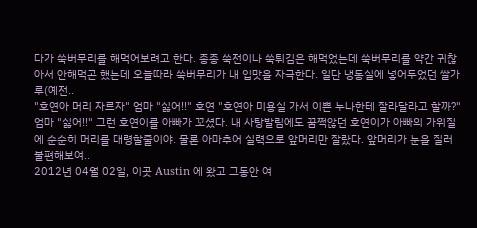다가 쑥버무리를 해먹어보려고 한다. 종종 쑥전이나 쑥튀김은 해먹었는데 쑥버무리를 약간 귀찮아서 안해먹곤 했는데 오늘따라 쑥버무리가 내 입맛을 자극한다. 일단 냉동실에 넣어두었던 쌀가루(예전..
"호연아 머리 자르자" 엄마 "싫어!!" 호연 "호연아 미용실 가서 이쁜 누나한테 잘라달라고 할까?" 엄마 "싫어!!" 그런 호연이를 아빠가 꼬셨다. 내 사탕발림에도 꿈쩍않던 호연이가 아빠의 가위질에 순순히 머리를 대령할줄이야. 물론 아마추어 실력으로 앞머리만 잘랐다. 앞머리가 눈을 질러 불편해보여..
2012년 04월 02일, 이곳 Austin 에 왔고 그동안 여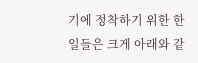기에 정착하기 위한 한일들은 크게 아래와 같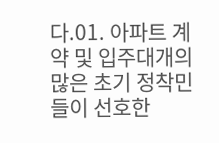다.01. 아파트 계약 및 입주대개의 많은 초기 정착민들이 선호한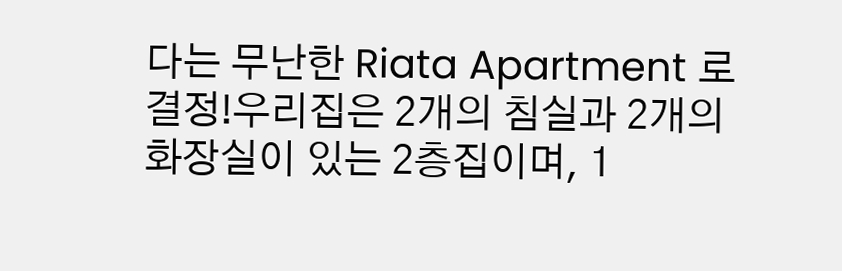다는 무난한 Riata Apartment 로 결정!우리집은 2개의 침실과 2개의 화장실이 있는 2층집이며, 1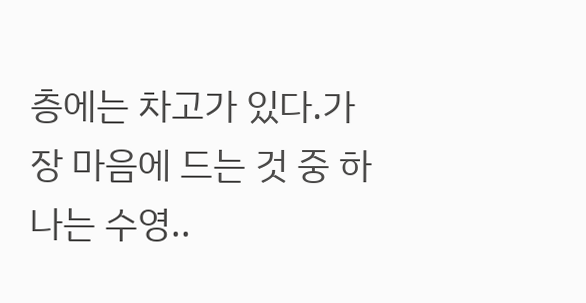층에는 차고가 있다.가장 마음에 드는 것 중 하나는 수영..